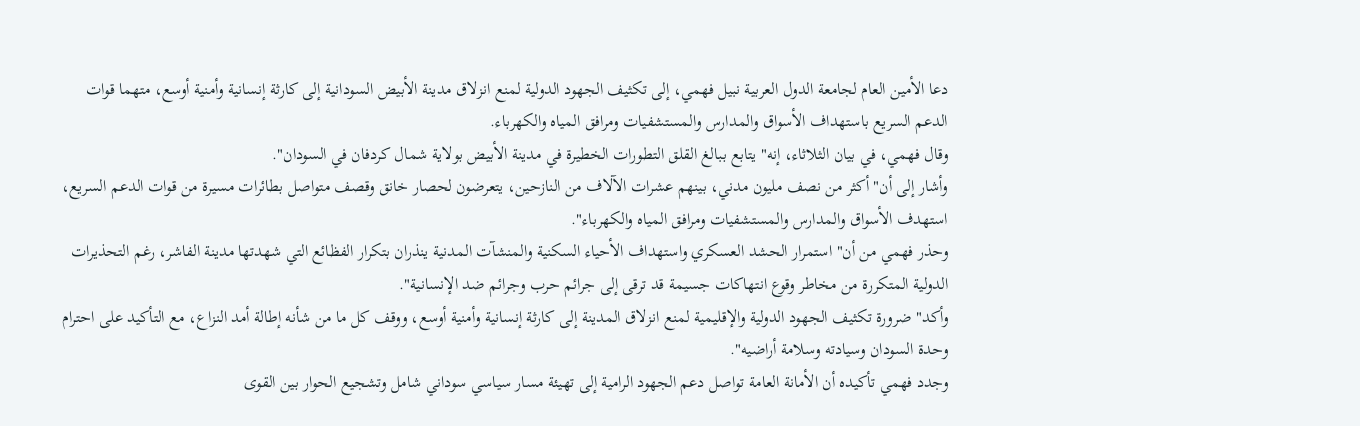دعا الأمين العام لجامعة الدول العربية نبيل فهمي، إلى تكثيف الجهود الدولية لمنع انزلاق مدينة الأبيض السودانية إلى كارثة إنسانية وأمنية أوسع، متهما قوات الدعم السريع باستهداف الأسواق والمدارس والمستشفيات ومرافق المياه والكهرباء.
وقال فهمي، في بيان الثلاثاء، إنه" يتابع ببالغ القلق التطورات الخطيرة في مدينة الأبيض بولاية شمال كردفان في السودان".
وأشار إلى أن" أكثر من نصف مليون مدني، بينهم عشرات الآلاف من النازحين، يتعرضون لحصار خانق وقصف متواصل بطائرات مسيرة من قوات الدعم السريع، استهدف الأسواق والمدارس والمستشفيات ومرافق المياه والكهرباء".
وحذر فهمي من أن" استمرار الحشد العسكري واستهداف الأحياء السكنية والمنشآت المدنية ينذران بتكرار الفظائع التي شهدتها مدينة الفاشر، رغم التحذيرات الدولية المتكررة من مخاطر وقوع انتهاكات جسيمة قد ترقى إلى جرائم حرب وجرائم ضد الإنسانية".
وأكد" ضرورة تكثيف الجهود الدولية والإقليمية لمنع انزلاق المدينة إلى كارثة إنسانية وأمنية أوسع، ووقف كل ما من شأنه إطالة أمد النزاع، مع التأكيد على احترام وحدة السودان وسيادته وسلامة أراضيه".
وجدد فهمي تأكيده أن الأمانة العامة تواصل دعم الجهود الرامية إلى تهيئة مسار سياسي سوداني شامل وتشجيع الحوار بين القوى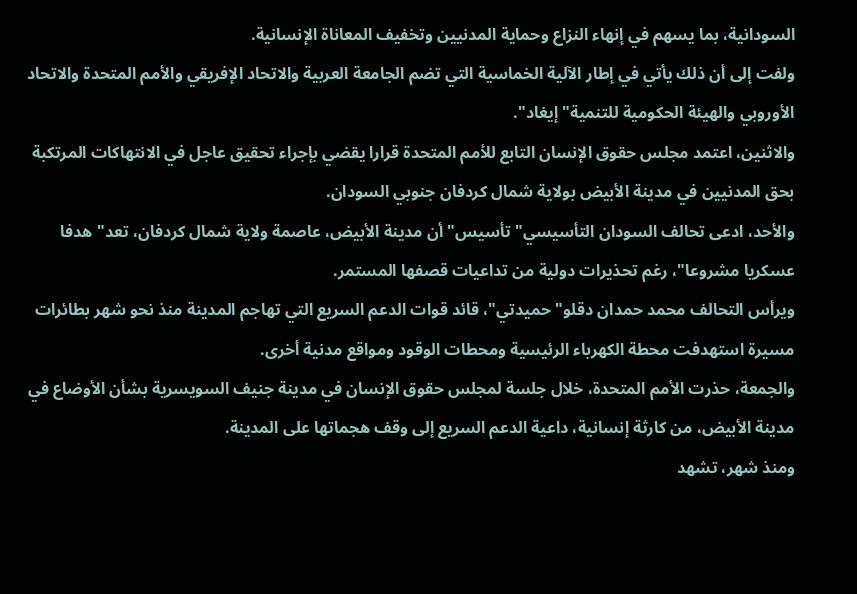السودانية، بما يسهم في إنهاء النزاع وحماية المدنيين وتخفيف المعاناة الإنسانية.
ولفت إلى أن ذلك يأتي في إطار الآلية الخماسية التي تضم الجامعة العربية والاتحاد الإفريقي والأمم المتحدة والاتحاد الأوروبي والهيئة الحكومية للتنمية" إيغاد".
والاثنين، اعتمد مجلس حقوق الإنسان التابع للأمم المتحدة قرارا يقضي بإجراء تحقيق عاجل في الانتهاكات المرتكبة بحق المدنيين في مدينة الأبيض بولاية شمال كردفان جنوبي السودان.
والأحد، ادعى تحالف السودان التأسيسي" تأسيس" أن مدينة الأبيض، عاصمة ولاية شمال كردفان، تعد" هدفا عسكريا مشروعا"، رغم تحذيرات دولية من تداعيات قصفها المستمر.
ويرأس التحالف محمد حمدان دقلو" حميدتي"، قائد قوات الدعم السريع التي تهاجم المدينة منذ نحو شهر بطائرات مسيرة استهدفت محطة الكهرباء الرئيسية ومحطات الوقود ومواقع مدنية أخرى.
والجمعة، حذرت الأمم المتحدة، خلال جلسة لمجلس حقوق الإنسان في مدينة جنيف السويسرية بشأن الأوضاع في مدينة الأبيض، من كارثة إنسانية، داعية الدعم السريع إلى وقف هجماتها على المدينة.
ومنذ شهر، تشهد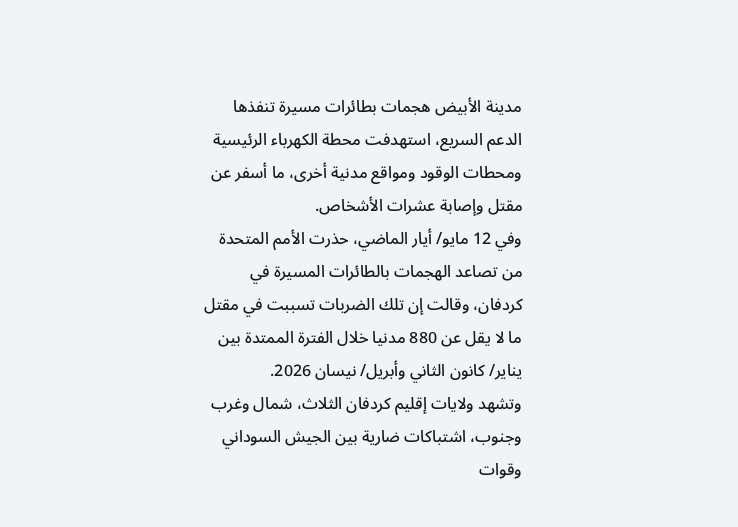مدينة الأبيض هجمات بطائرات مسيرة تنفذها الدعم السريع، استهدفت محطة الكهرباء الرئيسية ومحطات الوقود ومواقع مدنية أخرى، ما أسفر عن مقتل وإصابة عشرات الأشخاص.
وفي 12 مايو/ أيار الماضي، حذرت الأمم المتحدة من تصاعد الهجمات بالطائرات المسيرة في كردفان، وقالت إن تلك الضربات تسببت في مقتل ما لا يقل عن 880 مدنيا خلال الفترة الممتدة بين يناير/ كانون الثاني وأبريل/ نيسان 2026.
وتشهد ولايات إقليم كردفان الثلاث، شمال وغرب وجنوب، اشتباكات ضارية بين الجيش السوداني وقوات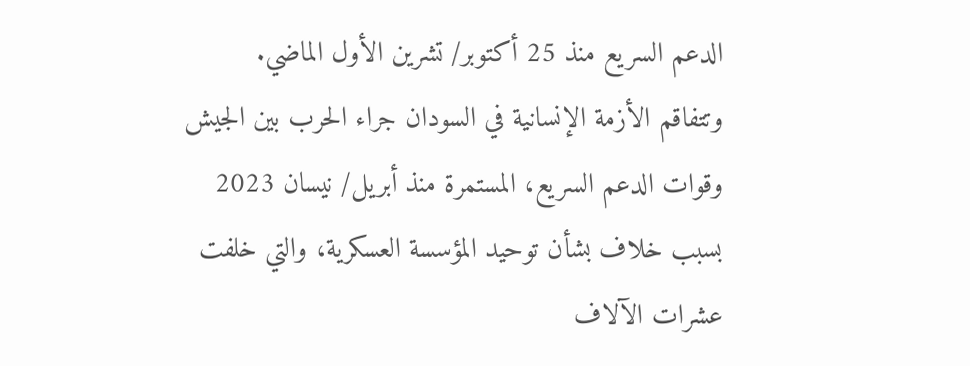الدعم السريع منذ 25 أكتوبر/ تشرين الأول الماضي.
وتتفاقم الأزمة الإنسانية في السودان جراء الحرب بين الجيش وقوات الدعم السريع، المستمرة منذ أبريل/ نيسان 2023 بسبب خلاف بشأن توحيد المؤسسة العسكرية، والتي خلفت عشرات الآلاف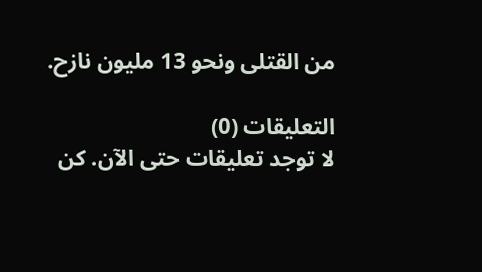من القتلى ونحو 13 مليون نازح.

التعليقات (0)
لا توجد تعليقات حتى الآن. كن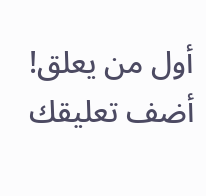أول من يعلق!
أضف تعليقك